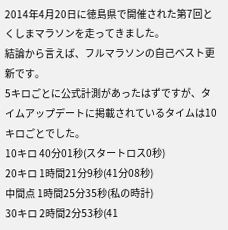2014年4月20日に徳島県で開催された第7回とくしまマラソンを走ってきました。
結論から言えば、フルマラソンの自己ベスト更新です。
5キロごとに公式計測があったはずですが、タイムアップデートに掲載されているタイムは10キロごとでした。
10キロ 40分01秒(スタートロス0秒)
20キロ 1時間21分9秒(41分08秒)
中間点 1時間25分35秒(私の時計)
30キロ 2時間2分53秒(41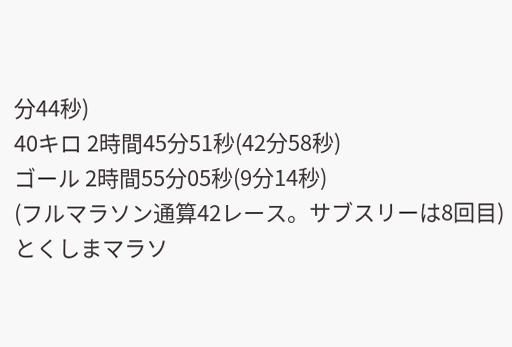分44秒)
40キロ 2時間45分51秒(42分58秒)
ゴール 2時間55分05秒(9分14秒)
(フルマラソン通算42レース。サブスリーは8回目)
とくしまマラソ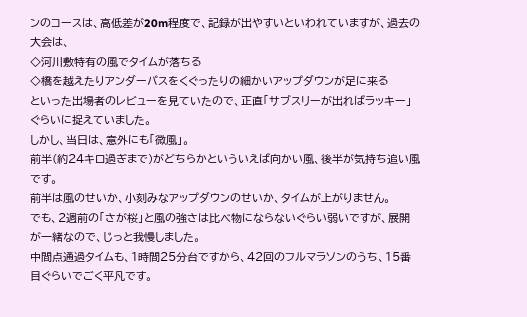ンのコースは、高低差が20m程度で、記録が出やすいといわれていますが、過去の大会は、
◇河川敷特有の風でタイムが落ちる
◇橋を越えたりアンダーパスをくぐったりの細かいアップダウンが足に来る
といった出場者のレビューを見ていたので、正直「サブスリーが出ればラッキー」ぐらいに捉えていました。
しかし、当日は、意外にも「微風」。
前半(約24キロ過ぎまで)がどちらかといういえば向かい風、後半が気持ち追い風です。
前半は風のせいか、小刻みなアップダウンのせいか、タイムが上がりません。
でも、2週前の「さが桜」と風の強さは比べ物にならないぐらい弱いですが、展開が一緒なので、じっと我慢しました。
中間点通過タイムも、1時間25分台ですから、42回のフルマラソンのうち、15番目ぐらいでごく平凡です。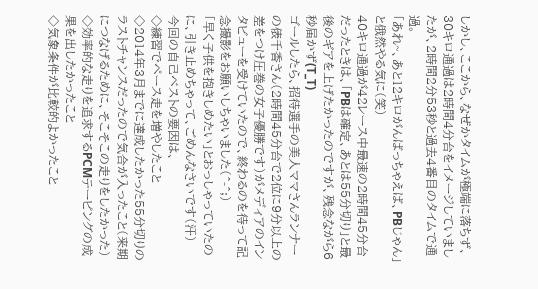しかし、ここから、なぜかタイムが極端に落ちず、30キロ通過は2時間4分台をイメージしていましたが、2時間2分53秒と過去4番目のタイムで通過。
「あれ~、あと12キロがんばっちゃえば、PBじゃん」と俄然やる気に(笑)
40キロ通過が42レース中最速の2時間45分台だったときは、「PBは確定、あとは55分切り」と最後のギアを上げたかったのですが、残念ながら6秒届かず(T_T)
ゴールしたら、招待選手の美人ママさんランナーの俵千香さん(2時間45分台で2位に9分以上の差をつけ圧巻の女子優勝です)がメディアのインタビューを受けていたので、終わるのを待って記念撮影をお願いしちゃいました(^-^;)
「早く子供を抱きしめたい」とおっしゃっていたのに、引き止めちゃって、ごめんなさいです(汗)
今回の自己ベストの要因は、
◇練習でペース走を増やしたこと
◇2014年3月までに達成したかった55分切りのラストチャンスだったので気合が入ったこと(来期につなげるために、そこそこの走りをしたかった)
◇効率的な走りを追求するPCMテーピングの成果を出したかったこと
◇気象条件が比較的よかったこと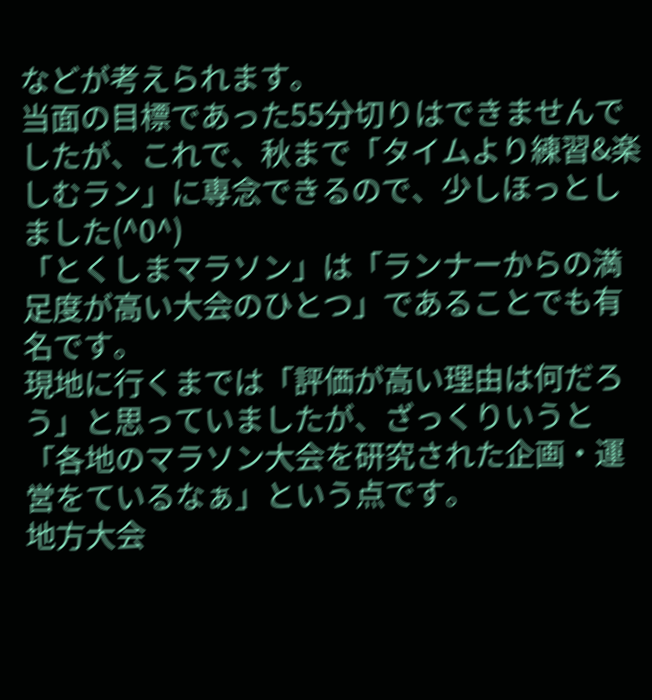などが考えられます。
当面の目標であった55分切りはできませんでしたが、これで、秋まで「タイムより練習&楽しむラン」に専念できるので、少しほっとしました(^0^)
「とくしまマラソン」は「ランナーからの満足度が高い大会のひとつ」であることでも有名です。
現地に行くまでは「評価が高い理由は何だろう」と思っていましたが、ざっくりいうと「各地のマラソン大会を研究された企画・運営をているなぁ」という点です。
地方大会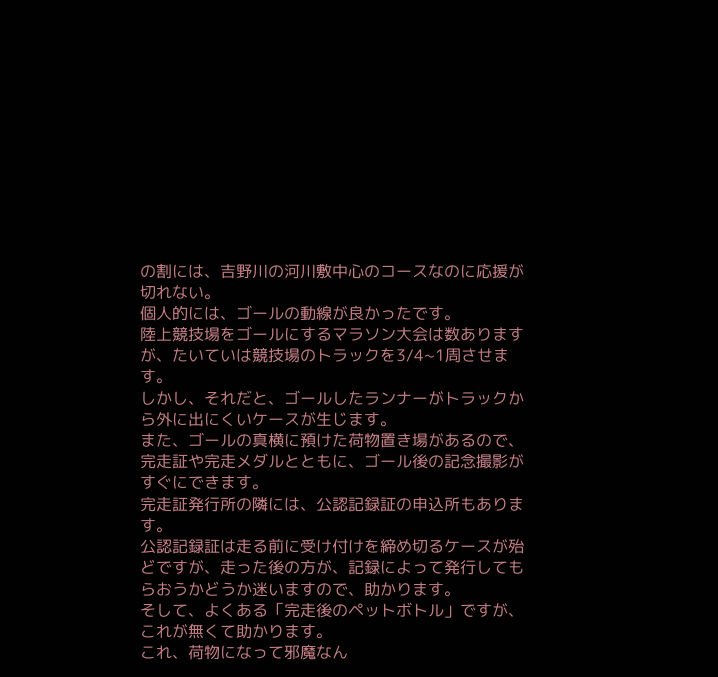の割には、吉野川の河川敷中心のコースなのに応援が切れない。
個人的には、ゴールの動線が良かったです。
陸上競技場をゴールにするマラソン大会は数ありますが、たいていは競技場のトラックを3/4~1周させます。
しかし、それだと、ゴールしたランナーがトラックから外に出にくいケースが生じます。
また、ゴールの真横に預けた荷物置き場があるので、完走証や完走メダルとともに、ゴール後の記念撮影がすぐにできます。
完走証発行所の隣には、公認記録証の申込所もあります。
公認記録証は走る前に受け付けを締め切るケースが殆どですが、走った後の方が、記録によって発行してもらおうかどうか迷いますので、助かります。
そして、よくある「完走後のペットボトル」ですが、これが無くて助かります。
これ、荷物になって邪魔なん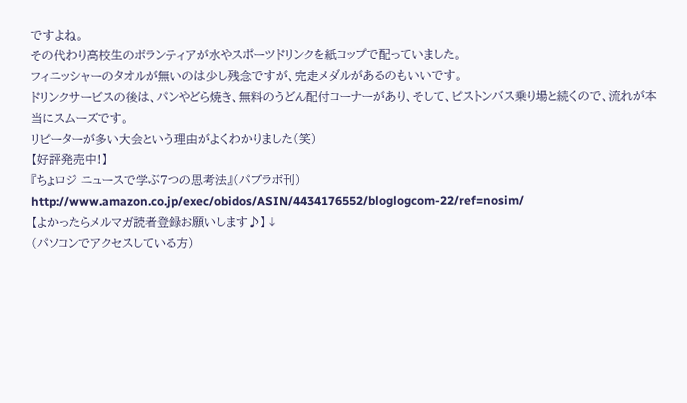ですよね。
その代わり高校生のボランティアが水やスポーツドリンクを紙コップで配っていました。
フィニッシャーのタオルが無いのは少し残念ですが、完走メダルがあるのもいいです。
ドリンクサービスの後は、パンやどら焼き、無料のうどん配付コーナーがあり、そして、ピストンバス乗り場と続くので、流れが本当にスムーズです。
リピーターが多い大会という理由がよくわかりました(笑)
【好評発売中!】
『ちょロジ ニュースで学ぶ7つの思考法』(パブラボ刊)
http://www.amazon.co.jp/exec/obidos/ASIN/4434176552/bloglogcom-22/ref=nosim/
【よかったらメルマガ読者登録お願いします♪】↓
(パソコンでアクセスしている方)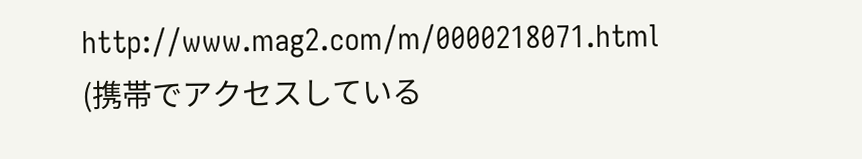http://www.mag2.com/m/0000218071.html
(携帯でアクセスしている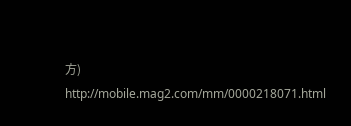方)
http://mobile.mag2.com/mm/0000218071.html